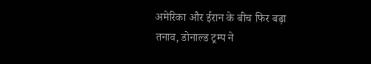अमेरिका और ईरान के बीच फिर बढ़ा तनाव, डोनाल्ड ट्रम्प ने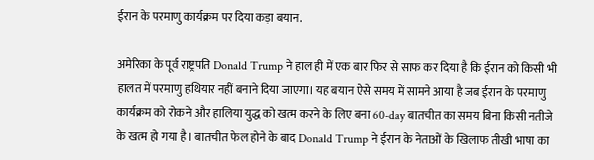ईरान के परमाणु कार्यक्रम पर दिया कड़ा बयान.

अमेरिका के पूर्व राष्ट्रपति Donald Trump ने हाल ही में एक बार फिर से साफ कर दिया है कि ईरान को किसी भी हालत में परमाणु हथियार नहीं बनाने दिया जाएगा। यह बयान ऐसे समय में सामने आया है जब ईरान के परमाणु कार्यक्रम को रोकने और हालिया युद्ध को खत्म करने के लिए बना 60-day बातचीत का समय बिना किसी नतीजे के खत्म हो गया है। बातचीत फेल होने के बाद Donald Trump ने ईरान के नेताओं के खिलाफ तीखी भाषा का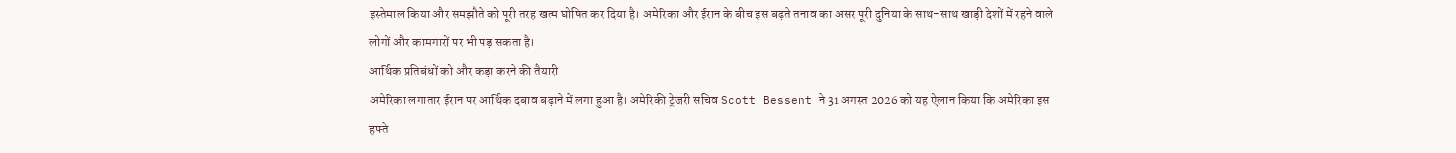इस्तेमाल किया और समझौते को पूरी तरह खत्म घोषित कर दिया है। अमेरिका और ईरान के बीच इस बढ़ते तनाव का असर पूरी दुनिया के साथ-साथ खाड़ी देशों में रहने वाले लोगों और कामगारों पर भी पड़ सकता है।
आर्थिक प्रतिबंधों को और कड़ा करने की तैयारी
अमेरिका लगातार ईरान पर आर्थिक दबाव बढ़ाने में लगा हुआ है। अमेरिकी ट्रेजरी सचिव Scott Bessent ने 31 अगस्त 2026 को यह ऐलान किया कि अमेरिका इस हफ्ते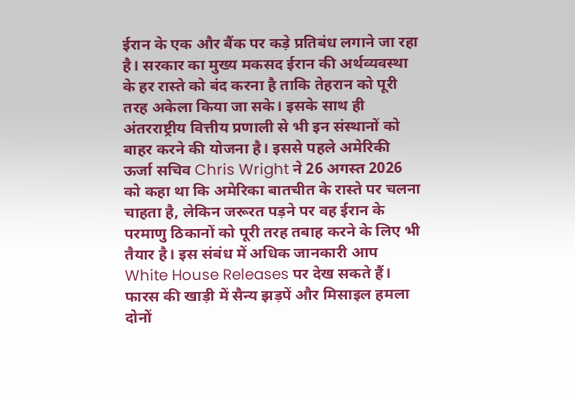ईरान के एक और बैंक पर कड़े प्रतिबंध लगाने जा रहा है। सरकार का मुख्य मकसद ईरान की अर्थव्यवस्था के हर रास्ते को बंद करना है ताकि तेहरान को पूरी तरह अकेला किया जा सके। इसके साथ ही अंतरराष्ट्रीय वित्तीय प्रणाली से भी इन संस्थानों को बाहर करने की योजना है। इससे पहले अमेरिकी ऊर्जा सचिव Chris Wright ने 26 अगस्त 2026 को कहा था कि अमेरिका बातचीत के रास्ते पर चलना चाहता है, लेकिन जरूरत पड़ने पर वह ईरान के परमाणु ठिकानों को पूरी तरह तबाह करने के लिए भी तैयार है। इस संबंध में अधिक जानकारी आप White House Releases पर देख सकते हैं।
फारस की खाड़ी में सैन्य झड़पें और मिसाइल हमला
दोनों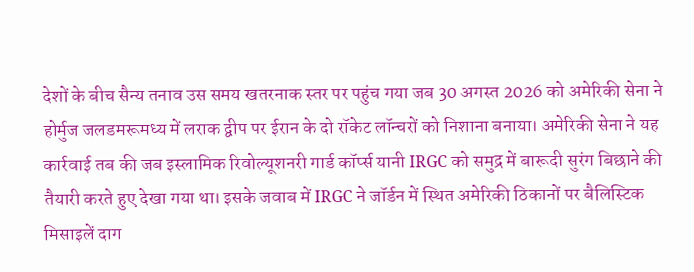देशों के बीच सैन्य तनाव उस समय खतरनाक स्तर पर पहुंच गया जब 30 अगस्त 2026 को अमेरिकी सेना ने होर्मुज जलडमरूमध्य में लराक द्वीप पर ईरान के दो रॉकेट लॉन्चरों को निशाना बनाया। अमेरिकी सेना ने यह कार्रवाई तब की जब इस्लामिक रिवोल्यूशनरी गार्ड कॉर्प्स यानी IRGC को समुद्र में बारूदी सुरंग बिछाने की तैयारी करते हुए देखा गया था। इसके जवाब में IRGC ने जॉर्डन में स्थित अमेरिकी ठिकानों पर बैलिस्टिक मिसाइलें दाग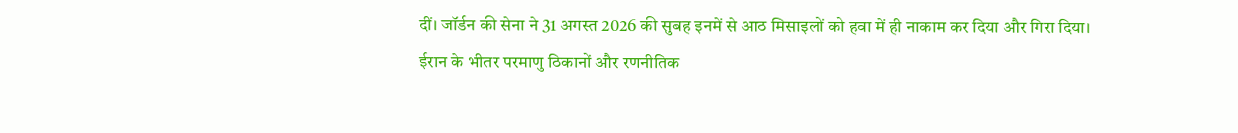दीं। जॉर्डन की सेना ने 31 अगस्त 2026 की सुबह इनमें से आठ मिसाइलों को हवा में ही नाकाम कर दिया और गिरा दिया।
ईरान के भीतर परमाणु ठिकानों और रणनीतिक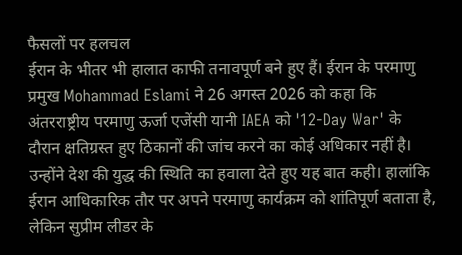फैसलों पर हलचल
ईरान के भीतर भी हालात काफी तनावपूर्ण बने हुए हैं। ईरान के परमाणु प्रमुख Mohammad Eslami ने 26 अगस्त 2026 को कहा कि अंतरराष्ट्रीय परमाणु ऊर्जा एजेंसी यानी IAEA को '12-Day War' के दौरान क्षतिग्रस्त हुए ठिकानों की जांच करने का कोई अधिकार नहीं है। उन्होंने देश की युद्ध की स्थिति का हवाला देते हुए यह बात कही। हालांकि ईरान आधिकारिक तौर पर अपने परमाणु कार्यक्रम को शांतिपूर्ण बताता है, लेकिन सुप्रीम लीडर के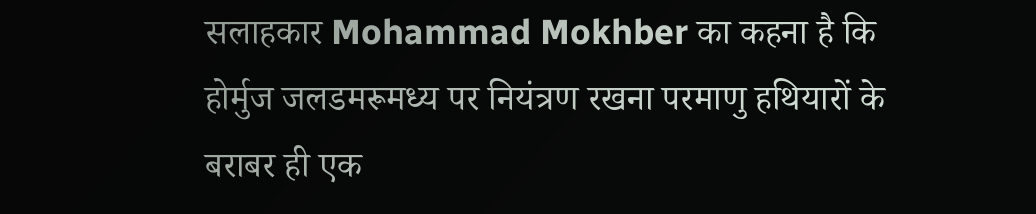सलाहकार Mohammad Mokhber का कहना है कि होर्मुज जलडमरूमध्य पर नियंत्रण रखना परमाणु हथियारों के बराबर ही एक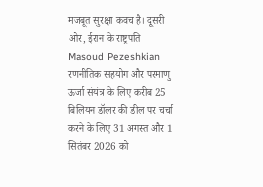मजबूत सुरक्षा कवच है। दूसरी ओर, ईरान के राष्ट्रपति Masoud Pezeshkian रणनीतिक सहयोग और परमाणु ऊर्जा संयंत्र के लिए करीब 25 बिलियन डॉलर की डील पर चर्चा करने के लिए 31 अगस्त और 1 सितंबर 2026 को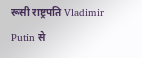रूसी राष्ट्रपति Vladimir Putin से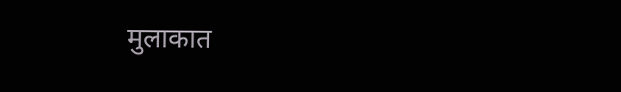मुलाकात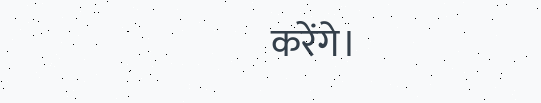करेंगे।